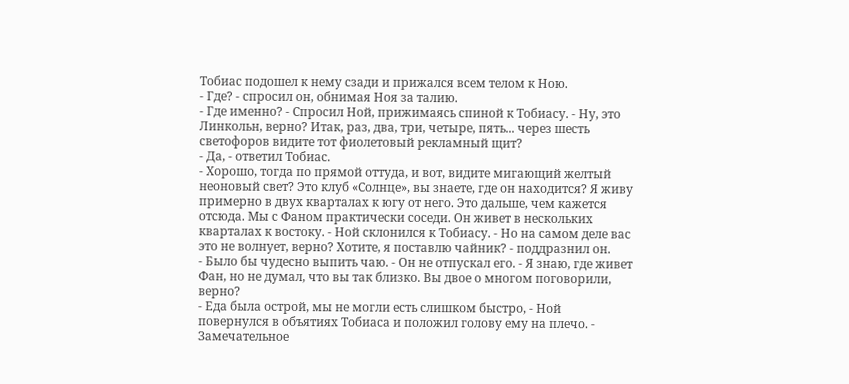Тобиас подошел к нему сзади и прижался всем телом к Ною.
- Где? - спросил он, обнимая Ноя за талию.
- Где именно? - Спросил Ной, прижимаясь спиной к Тобиасу. - Ну, это Линкольн, верно? Итак, раз, два, три, четыре, пять... через шесть светофоров видите тот фиолетовый рекламный щит?
- Да, - ответил Тобиас.
- Хорошо, тогда по прямой оттуда, и вот, видите мигающий желтый неоновый свет? Это клуб «Солнце», вы знаете, где он находится? Я живу примерно в двух кварталах к югу от него. Это дальше, чем кажется отсюда. Мы с Фаном практически соседи. Он живет в нескольких кварталах к востоку. - Ной склонился к Тобиасу. - Но на самом деле вас это не волнует, верно? Хотите, я поставлю чайник? - поддразнил он.
- Было бы чудесно выпить чаю. - Он не отпускал его. - Я знаю, где живет Фан, но не думал, что вы так близко. Вы двое о многом поговорили, верно?
- Еда была острой, мы не могли есть слишком быстро, - Ной повернулся в объятиях Тобиаса и положил голову ему на плечо. - Замечательное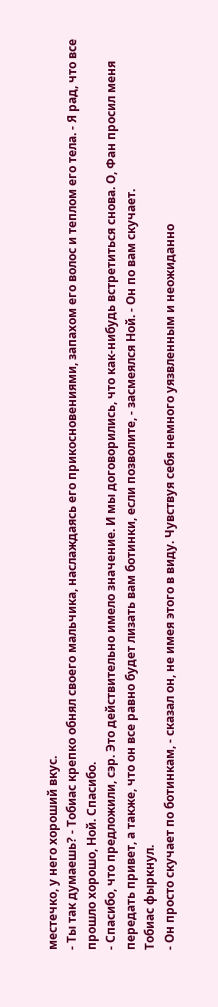местечко, у него хороший вкус.
- Ты так думаешь? - Тобиас крепко обнял своего мальчика, наслаждаясь его прикосновениями, запахом его волос и теплом его тела. - Я рад, что все прошло хорошо, Ной. Спасибо.
- Спасибо, что предложили, сэр. Это действительно имело значение. И мы договорились, что как-нибудь встретиться снова. О, Фан просил меня передать привет, а также, что он все равно будет лизать вам ботинки, если позволите, - засмеялся Ной. - Он по вам скучает.
Тобиас фыркнул.
- Он просто скучает по ботинкам, - сказал он, не имея этого в виду. Чувствуя себя немного уязвленным и неожиданно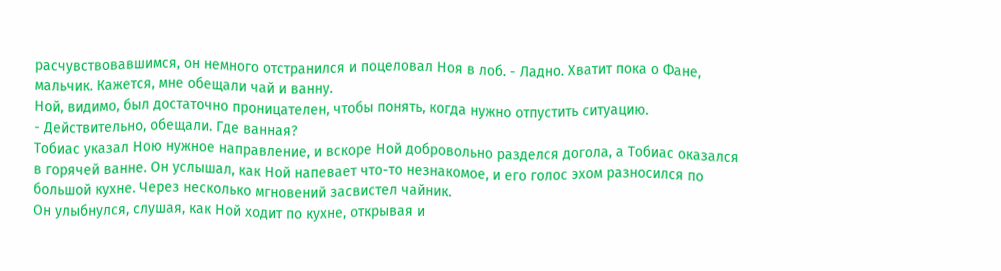расчувствовавшимся, он немного отстранился и поцеловал Ноя в лоб. - Ладно. Хватит пока о Фане, мальчик. Кажется, мне обещали чай и ванну.
Ной, видимо, был достаточно проницателен, чтобы понять, когда нужно отпустить ситуацию.
- Действительно, обещали. Где ванная?
Тобиас указал Ною нужное направление, и вскоре Ной добровольно разделся догола, а Тобиас оказался в горячей ванне. Он услышал, как Ной напевает что-то незнакомое, и его голос эхом разносился по большой кухне. Через несколько мгновений засвистел чайник.
Он улыбнулся, слушая, как Ной ходит по кухне, открывая и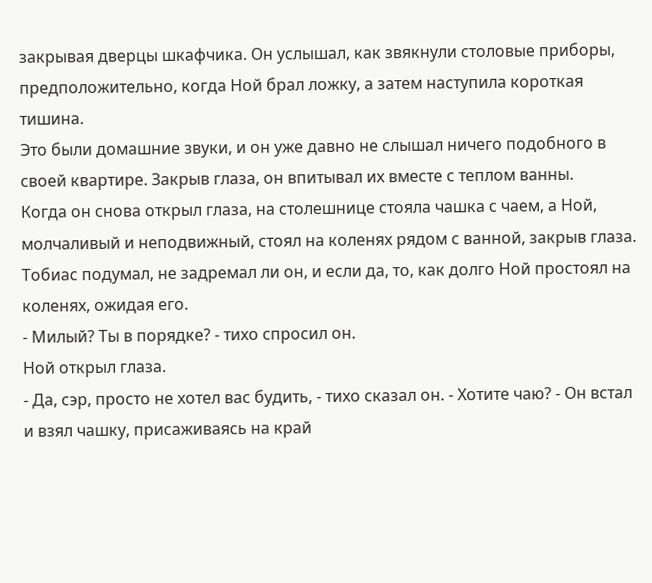закрывая дверцы шкафчика. Он услышал, как звякнули столовые приборы, предположительно, когда Ной брал ложку, а затем наступила короткая тишина.
Это были домашние звуки, и он уже давно не слышал ничего подобного в своей квартире. Закрыв глаза, он впитывал их вместе с теплом ванны.
Когда он снова открыл глаза, на столешнице стояла чашка с чаем, а Ной, молчаливый и неподвижный, стоял на коленях рядом с ванной, закрыв глаза. Тобиас подумал, не задремал ли он, и если да, то, как долго Ной простоял на коленях, ожидая его.
- Милый? Ты в порядке? - тихо спросил он.
Ной открыл глаза.
- Да, сэр, просто не хотел вас будить, - тихо сказал он. - Хотите чаю? - Он встал и взял чашку, присаживаясь на край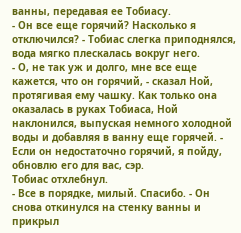ванны, передавая ее Тобиасу.
- Он все еще горячий? Насколько я отключился? - Тобиас слегка приподнялся, вода мягко плескалась вокруг него.
- О, не так уж и долго, мне все еще кажется, что он горячий, - сказал Ной, протягивая ему чашку. Как только она оказалась в руках Тобиаса, Ной наклонился, выпуская немного холодной воды и добавляя в ванну еще горячей. - Если он недостаточно горячий, я пойду, обновлю его для вас, сэр.
Тобиас отхлебнул.
- Все в порядке, милый. Спасибо. - Он снова откинулся на стенку ванны и прикрыл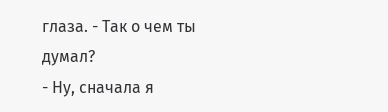глаза. - Так о чем ты думал?
- Ну, сначала я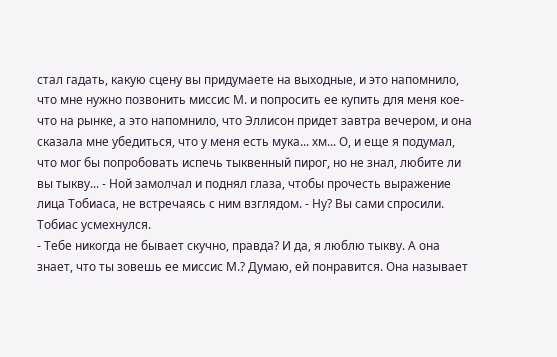стал гадать, какую сцену вы придумаете на выходные, и это напомнило, что мне нужно позвонить миссис М. и попросить ее купить для меня кое-что на рынке, а это напомнило, что Эллисон придет завтра вечером, и она сказала мне убедиться, что у меня есть мука... хм... О, и еще я подумал, что мог бы попробовать испечь тыквенный пирог, но не знал, любите ли вы тыкву... - Ной замолчал и поднял глаза, чтобы прочесть выражение лица Тобиаса, не встречаясь с ним взглядом. - Ну? Вы сами спросили.
Тобиас усмехнулся.
- Тебе никогда не бывает скучно, правда? И да, я люблю тыкву. А она знает, что ты зовешь ее миссис М.? Думаю, ей понравится. Она называет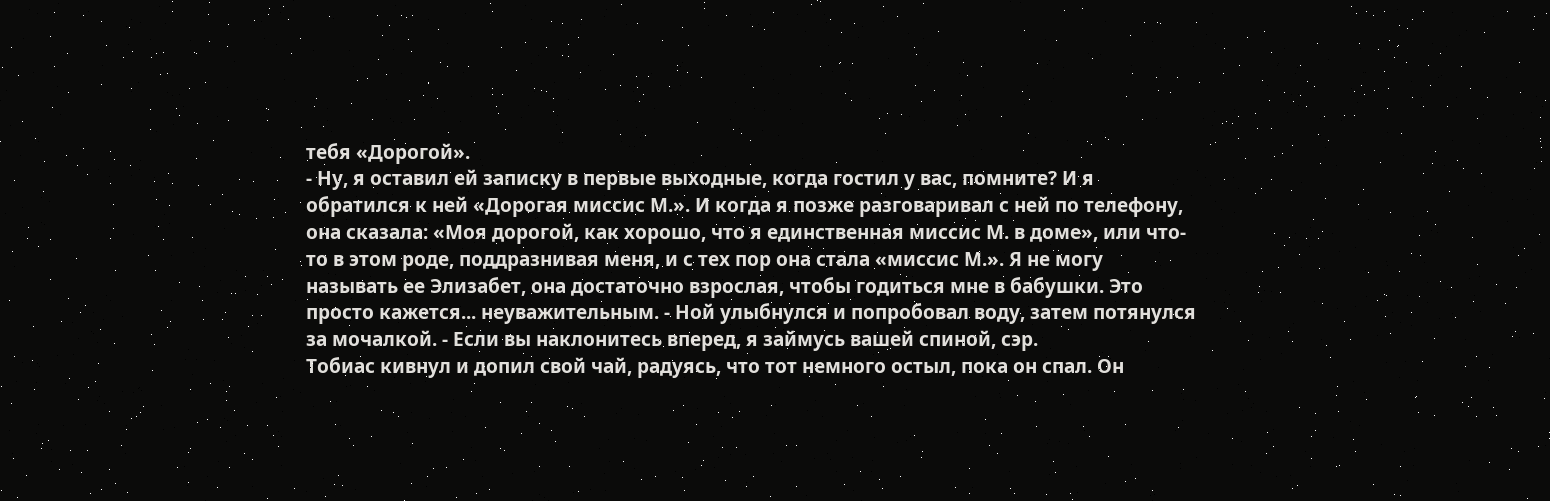тебя «Дорогой».
- Ну, я оставил ей записку в первые выходные, когда гостил у вас, помните? И я обратился к ней «Дорогая миссис М.». И когда я позже разговаривал с ней по телефону, она сказала: «Моя дорогой, как хорошо, что я единственная миссис М. в доме», или что-то в этом роде, поддразнивая меня, и с тех пор она стала «миссис М.». Я не могу называть ее Элизабет, она достаточно взрослая, чтобы годиться мне в бабушки. Это просто кажется... неуважительным. - Ной улыбнулся и попробовал воду, затем потянулся за мочалкой. - Если вы наклонитесь вперед, я займусь вашей спиной, сэр.
Тобиас кивнул и допил свой чай, радуясь, что тот немного остыл, пока он спал. Он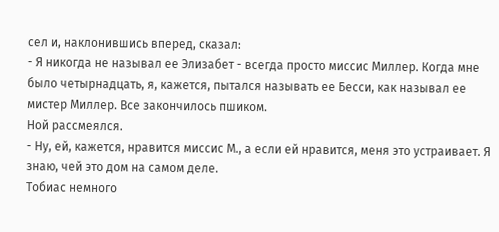сел и, наклонившись вперед, сказал:
- Я никогда не называл ее Элизабет - всегда просто миссис Миллер. Когда мне было четырнадцать, я, кажется, пытался называть ее Бесси, как называл ее мистер Миллер. Все закончилось пшиком.
Ной рассмеялся.
- Ну, ей, кажется, нравится миссис М., а если ей нравится, меня это устраивает. Я знаю, чей это дом на самом деле.
Тобиас немного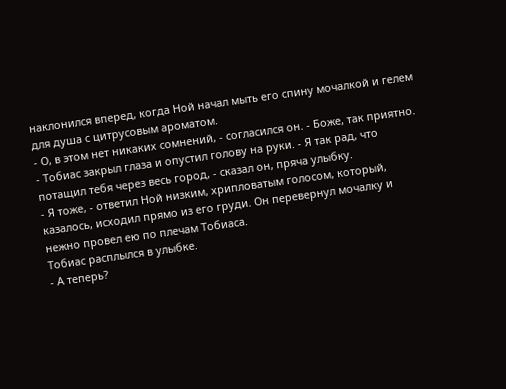наклонился вперед, когда Ной начал мыть его спину мочалкой и гелем для душа с цитрусовым ароматом.
- О, в этом нет никаких сомнений, - согласился он. - Боже, так приятно. - Тобиас закрыл глаза и опустил голову на руки. - Я так рад, что потащил тебя через весь город, - сказал он, пряча улыбку.
- Я тоже, - ответил Ной низким, хрипловатым голосом, который, казалось, исходил прямо из его груди. Он перевернул мочалку и нежно провел ею по плечам Тобиаса.
Тобиас расплылся в улыбке.
- А теперь?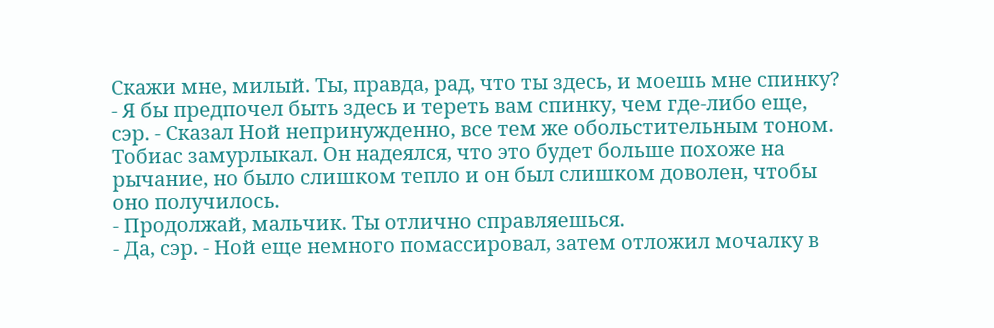Скажи мне, милый. Ты, правда, рад, что ты здесь, и моешь мне спинку?
- Я бы предпочел быть здесь и тереть вам спинку, чем где-либо еще, сэр. - Сказал Ной непринужденно, все тем же обольстительным тоном.
Тобиас замурлыкал. Он надеялся, что это будет больше похоже на рычание, но было слишком тепло и он был слишком доволен, чтобы оно получилось.
- Продолжай, мальчик. Ты отлично справляешься.
- Да, сэр. - Ной еще немного помассировал, затем отложил мочалку в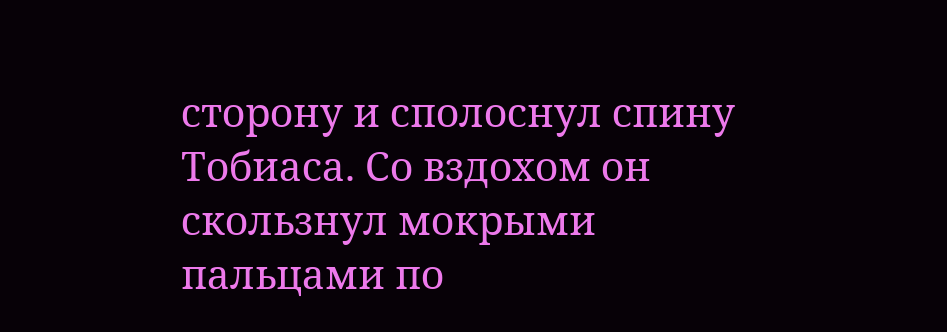сторону и сполоснул спину Тобиаса. Со вздохом он скользнул мокрыми пальцами по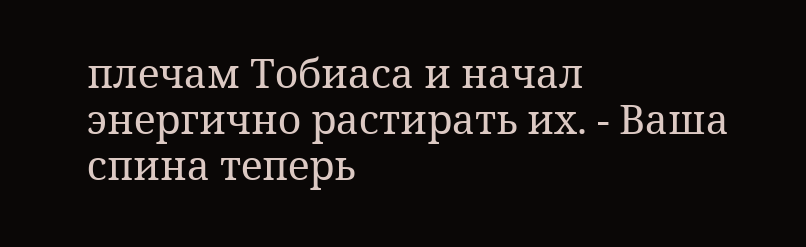плечам Тобиаса и начал энергично растирать их. - Ваша спина теперь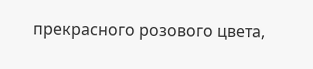прекрасного розового цвета,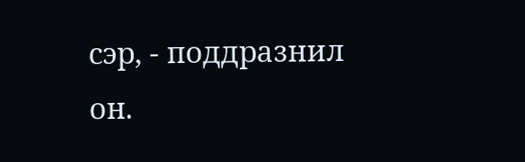сэр, - поддразнил он.